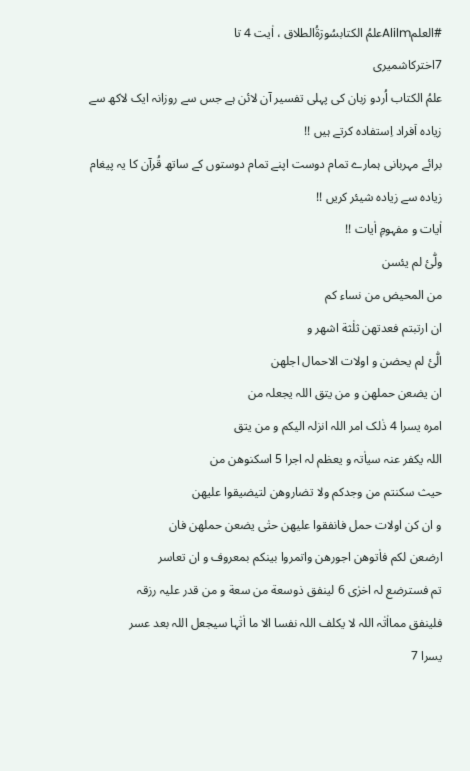#العلمAlilmعلمُ الکتابسُورٙةُالطلاق ، اٰیت 4 تا
7اخترکاشمیری
علمُ الکتاب اُردو زبان کی پہلی تفسیر آن لائن ہے جس سے روزانہ ایک لاکھ سے
زیادہ اٙفراد اِستفادہ کرتے ہیں !!
برائے مہربانی ہمارے تمام دوست اپنے تمام دوستوں کے ساتھ قُرآن کا یہ پیغام
زیادہ سے زیادہ شیئر کریں !!
اٰیات و مفہومِ اٰیات !!
ولّٰئ لم یئسن
من المحیض من نساء کم
ان ارتبتم فعدتھن ثلٰثة اشھر و
الّٰئ لم یحضن و اولات الاحمال اجلھن
ان یضعن حملھن و من یتق اللہ یجعلہ من
امرہ یسرا 4 ذٰلک امر اللہ انزلہ الیکم و من یتق
اللہ یکفر عنہ سیاٰتہ و یعظم لہ اجرا 5 اسکنوھن من
حیث سکنتم من وجدکم ولا تضاروھن لتیضیقوا علیھن
و ان کن اولات حمل فانفقوا علیھن حتٰی یضعن حملھن فان
ارضعن لکم فاٰتوھن اجورھن واتمروا بینکم بمعروف و ان تعاسر
تم فسترضع لہ اخرٰی 6 لینفق ذوسعة من سعة و من قدر علیہ رزقہ
فلینفق ممااٰتٰہ اللہ لا یکلف اللہ نفسا الا ما اٰتٰہا سیجعل اللہ بعد عسر
یسرا 7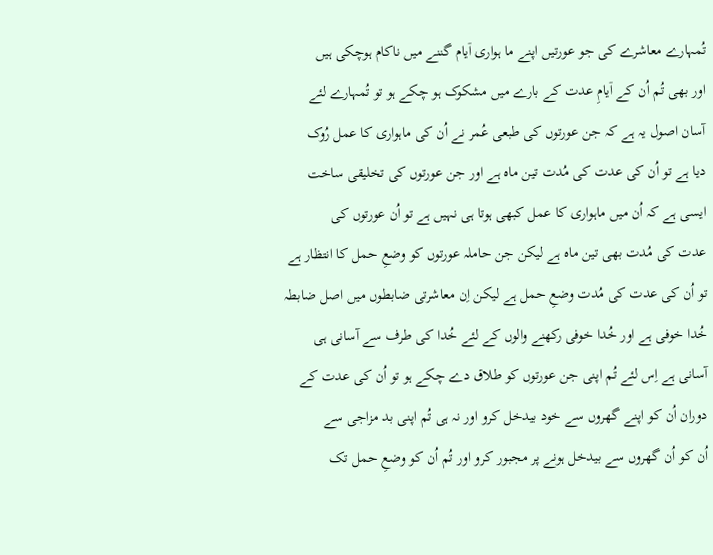تُمہارے معاشرے کی جو عورتیں اپنے ما ہواری اٙیام گننے میں ناکام ہوچکی ہیں
اور بھی تُم اُن کے اٙیامِ عدت کے بارے میں مشکوک ہو چکے ہو تو تُمہارے لئے
آسان اصول یہ ہے کہ جن عورتوں کی طبعی عُمر نے اُن کی ماہواری کا عمل رُوک
دیا ہے تو اُن کی عدت کی مُدت تین ماہ ہے اور جن عورتوں کی تخلیقی ساخت
ایسی ہے کہ اُن میں ماہواری کا عمل کبھی ہوتا ہی نہیں ہے تو اُن عورتوں کی
عدت کی مُدت بھی تین ماہ ہے لیکن جن حاملہ عورتوں کو وضعِ حمل کا انتظار ہے
تو اُن کی عدت کی مُدت وضعِ حمل ہے لیکن اِن معاشرتی ضابطوں میں اصل ضابطہ
خُدا خوفی ہے اور خُدا خوفی رکھنے والوں کے لئے خُدا کی طرف سے آسانی ہی
آسانی ہے اِس لئے تُم اپنی جن عورتوں کو طلاق دے چکے ہو تو اُن کی عدت کے
دوران اُن کو اپنے گھروں سے خود بیدخل کرو اور نہ ہی تُم اپنی بد مزاجی سے
اُن کو اُن گھروں سے بیدخل ہونے پر مجبور کرو اور تُم اُن کو وضعِ حمل تک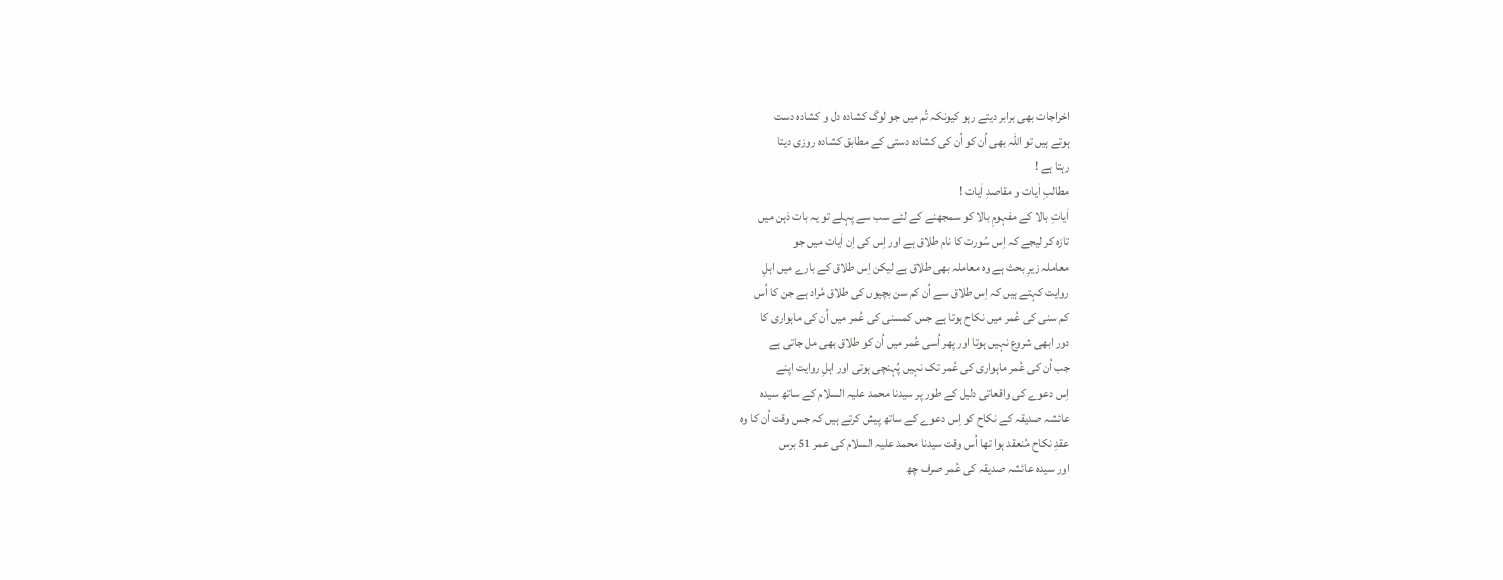اخراجات بھی برابر دیتے رہو کیونکہ تُم میں جو لوگ کشادہ دل و کشادہ دست
ہوتے ہیں تو اللہ بھی اُن کو اُن کی کشادہ دستی کے مطابق کشادہ روزی دیتا
رہتا ہے !
مطالبِ اٰیات و مقاصدِ اٰیات !
اٰیاتِ بالا کے مفہومِ بالا کو سمجھنے کے لئے سب سے پہلے تو یہ بات ذہن میں
تازہ کر لیجے کہ اِس سُورت کا نام طلاق ہے اور اِس کی اِن اٰیات میں جو
معاملہ زیرِ بحث ہے وہ معاملہ بھی طلاق ہے لیکن اِس طلاق کے بارے میں اہلِ
روایت کہتے ہیں کہ اِس طلاق سے اُن کم سن بچیوں کی طلاق مُراد ہے جن کا اُس
کم سنی کی عُمر میں نکاح ہوتا ہے جس کمسنی کی عُمر میں اُن کی ماہواری کا
دور ابھی شروع نہیں ہوتا اور پھر اُسی عُمر میں اُن کو طلاق بھی مل جاتی ہے
جب اُن کی عُمر ماہواری کی عُمر تک نہیں پُہنچی ہوتی اور اہلِ روایت اپنے
اِس دعوے کی واقعاتی دلیل کے طور پر سیدنا محمد علیہ السلام کے ساتھ سیدہ
عائشہ صدیقہ کے نکاح کو اِس دعوے کے ساتھ پیش کرتے ہیں کہ جس وقت اُن کا وہ
عقدِ نکاح مُنعقد ہوا تھا اُس وقت سیدنا محمد علیہ السلام کی عمر 51 برس
اور سیدہ عائشہ صدیقہ کی عُمر صرف چھ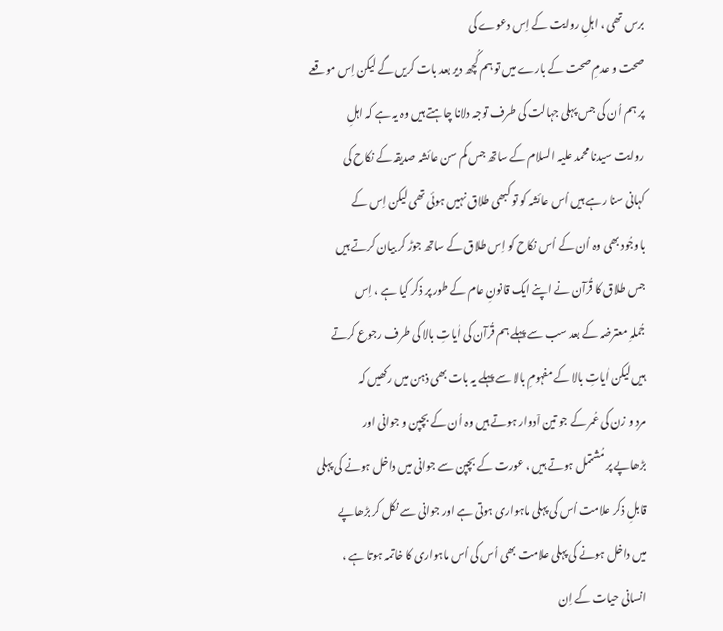برس تھی ، اہلِ روایت کے اِس دعوے کی
صحت و عدمِ صحت کے بارے میں تو ہم کُچھ دیر بعد بات کریں گے لیکن اِس موقعے
پر ہم اُن کی جس پہلی جہالت کی طرف توجہ دلانا چاہتے ہیں وہ یہ ہے کہ اہلِ
روایت سیدنا محمد علیہ السلام کے ساتھ جس کم سن عائشہ صدیقہ کے نکاح کی
کہانی سنا رہے ہیں اُس عائشہ کو تو کبھی طلاق نہیں ہوئی تھی لیکن اِس کے
باوجُود بھی وہ اُن کے اُس نکاح کو اِس طلاق کے ساتھ جوڑ کر بیان کرتے ہیں
جس طلاق کا قُرآن نے اپنے ایک قانونِ عام کے طور پر ذکر کیا ہے ، اِس
جُملہِ معترضہ کے بعد سب سے پہلے ہم قُرآن کی اٰیاتِ بالا کی طرف رجوع کرتے
ہیں لیکن اٰیاتِ بالا کے مفہومِ بالا سے پہلے یہ بات بھی ذہن میں رکھیں کہ
مرد و زن کی عُمر کے جو تین اٙدوار ہوتے ہیں وہ اُن کے بچپن و جوانی اور
بڑھاپے پر مُشتمل ہوتے ہیں ، عورت کے بچپن سے جوانی میں داخل ہونے کی پہلی
قابلِ ذکر علامت اُس کی پہلی ماہواری ہوتی ہے اور جوانی سے نکل کر بڑھاپے
میں داخل ہونے کی پہلی علامت بھی اُس کی اُس ماہواری کا خاتمہ ہوتا ہے ،
انسانی حیات کے اِن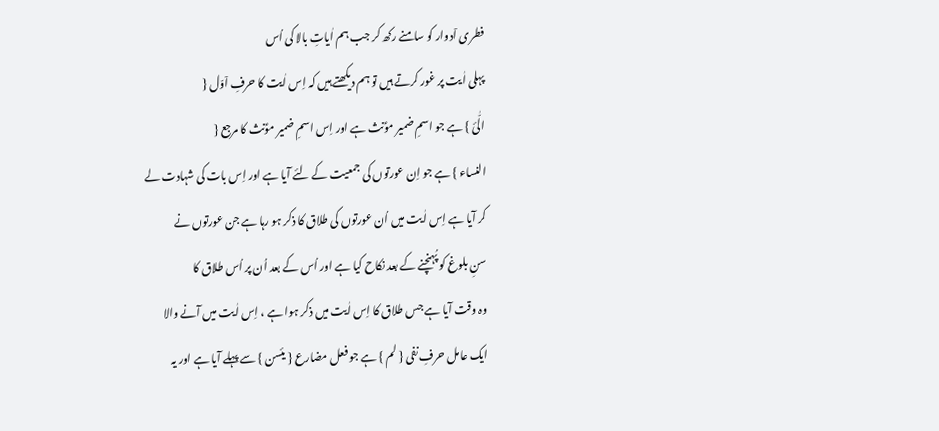فطری اٙدوار کو سامنے رکھ کر جب ہم اٰیاتِ بالا کی اُس
پہلی اٰیت پر غور کرتے ہیں تو ہم دیکھتے ہیں کہ اِس اٰیت کا حرفِ اٙوّل {
الّٰئ } ہے جو اسمِ ضمیر موؑنث ہے اور اِس اسمِ ضمیر موؑنث کا مرجع {
النساء } ہے جو اِن عورتوں کی جمعیت کے لئے آیا ہے اور اِس بات کی شہادت لے
کر آیا ہے اِس اٰیت میں اُن عورتوں کی طلاق کا ذکر ہو رہا ہے جن عورتوں نے
سنِ بلوغ کو پُہنچنے کے بعد نکاح کیا ہے اور اُس کے بعد اُن پر اُس طلاق کا
وہ وقت آیا ہے جس طلاق کا اِس اٰیت میں ذکر ہوا ہے ، اِس اٰیت میں آنے والا
ایک عامل حرفِ نفی { لم } ہے جو فعل مضارع { یئسن } سے پہلے آیا ہے اور یہ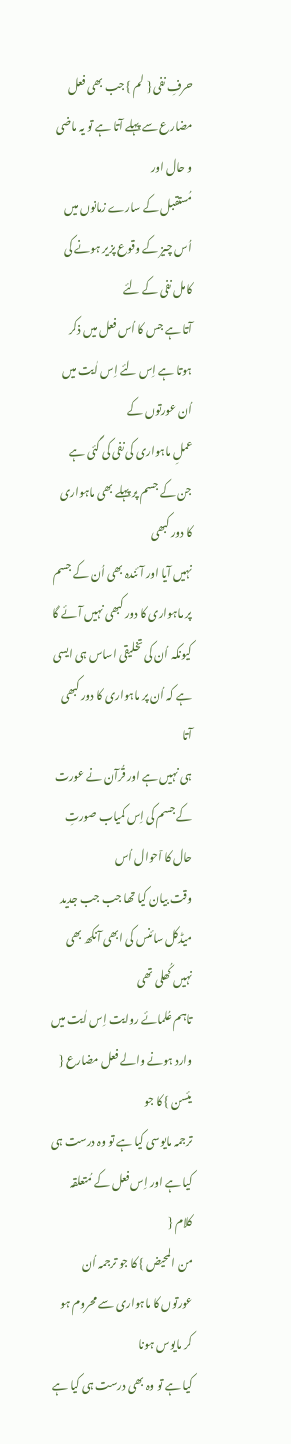حرفِ نفی { لم } جب بھی فعل مضارع سے پہلے آتا ہے تو یہ ماضی و حال اور
مُستقبل کے سارے زمانوں میں اُس چیز کے وقوع پزیر ہونے کی کامل نفی کے لئے
آتا ہے جس کا اُس فعل میں ذکر ہوتا ہے اِس لئے اِس اٰیت میں اُن عورتوں کے
عملِ ماہواری کی نفی کی گئی ہے جن کے جسم پر پہلے بھی ماہواری کا دور کبھی
نہیں آیا اور آئندہ بھی اُن کے جسم پر ماہواری کا دور کبھی نہیں آئے گا
کیونکہ اُن کی تخلیقی اساس ہی ایسی ہے کہ اُن پر ماہواری کا دور کبھی آتا
ہی نہیں ہے اور قُرآن نے عورت کے جسم کی اِس کمیاب صورتِ حال کا اٙحوال اُس
وقت بیان کیا تھا جب جب جدید میڈکل سائنس کی ابھی آنکھ بھی نہیں کُھلی تھی
تاہم عُلمائے روایت اِس اٰیت میں وارد ہونے والے فعل مضارع { یئسن } کا جو
ترجمہ مایوسی کیا ہے تو وہ درست ہی کیا ہے اور اِس فعل کے مُتعلقہ کلام {
من المحیض } کا جو ترجمہ اُن عورتوں کا ماہواری سے محروم ہو کر مایوس ہونا
کیا ہے تو وہ بھی درست ہی کیا ہے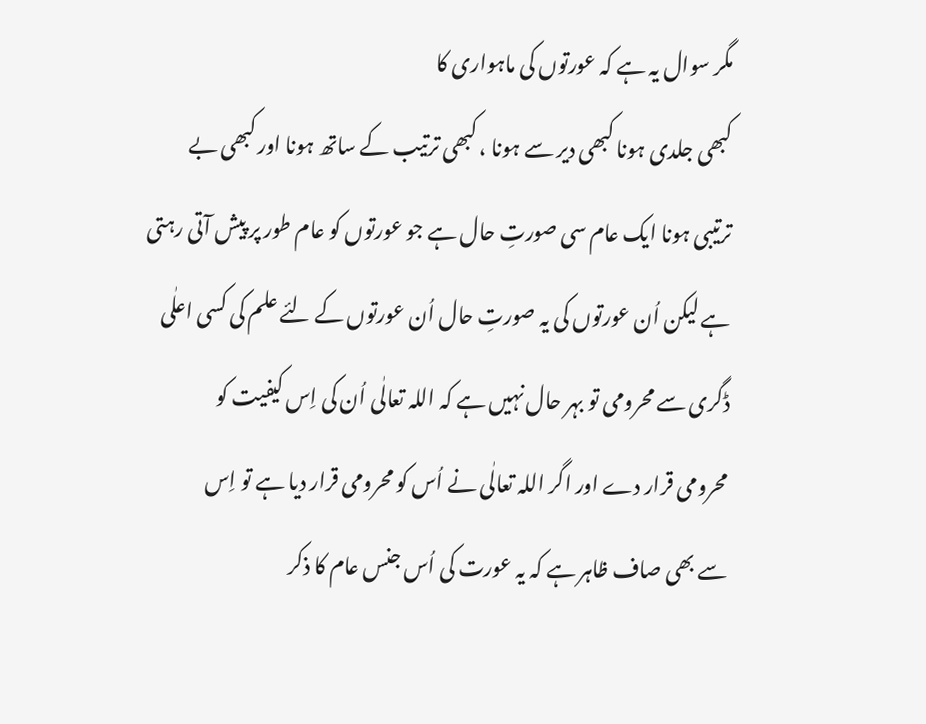مگر سوال یہ ہے کہ عورتوں کی ماہواری کا
کبھی جلدی ہونا کبھی دیر سے ہونا ، کبھی ترتیب کے ساتھ ہونا اور کبھی بے
ترتیبی ہونا ایک عام سی صورتِ حال ہے جو عورتوں کو عام طور پر پیش آتی رہتی
ہے لیکن اُن عورتوں کی یہ صورتِ حال اُن عورتوں کے لئے علم کی کسی اعلٰی
ڈگری سے محرومی تو بہر حال نہیں ہے کہ اللہ تعالٰی اُن کی اِس کیفیت کو
محرومی قرار دے اور اگر اللہ تعالٰی نے اُس کو محرومی قرار دیا ہے تو اِس
سے بھی صاف ظاہر ہے کہ یہ عورت کی اُس جنس عام کا ذکر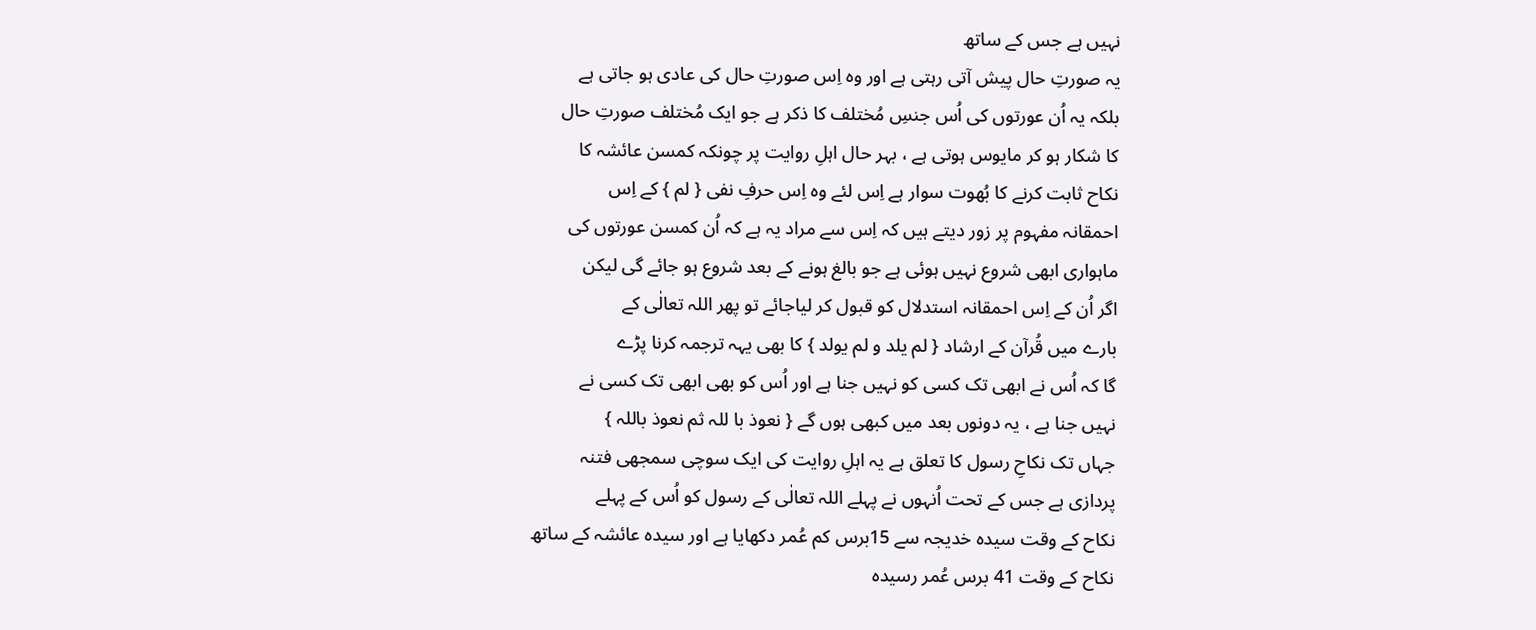نہیں ہے جس کے ساتھ
یہ صورتِ حال پیش آتی رہتی ہے اور وہ اِس صورتِ حال کی عادی ہو جاتی ہے
بلکہ یہ اُن عورتوں کی اُس جنسِ مُختلف کا ذکر ہے جو ایک مُختلف صورتِ حال
کا شکار ہو کر مایوس ہوتی ہے ، بہر حال اہلِ روایت پر چونکہ کمسن عائشہ کا
نکاح ثابت کرنے کا بُھوت سوار ہے اِس لئے وہ اِس حرفِ نفی { لم } کے اِس
احمقانہ مفہوم پر زور دیتے ہیں کہ اِس سے مراد یہ ہے کہ اُن کمسن عورتوں کی
ماہواری ابھی شروع نہیں ہوئی ہے جو بالغ ہونے کے بعد شروع ہو جائے گی لیکن
اگر اُن کے اِس احمقانہ استدلال کو قبول کر لیاجائے تو پھر اللہ تعالٰی کے
بارے میں قُرآن کے ارشاد { لم یلد و لم یولد } کا بھی یہہ ترجمہ کرنا پڑے
گا کہ اُس نے ابھی تک کسی کو نہیں جنا ہے اور اُس کو بھی ابھی تک کسی نے
نہیں جنا ہے ، یہ دونوں بعد میں کبھی ہوں گے { نعوذ با للہ ثم نعوذ باللہ }
جہاں تک نکاحِ رسول کا تعلق ہے یہ اہلِ روایت کی ایک سوچی سمجھی فتنہ
پردازی ہے جس کے تحت اُنہوں نے پہلے اللہ تعالٰی کے رسول کو اُس کے پہلے
نکاح کے وقت سیدہ خدیجہ سے 15برس کم عُمر دکھایا ہے اور سیدہ عائشہ کے ساتھ
نکاح کے وقت 41 برس عُمر رسیدہ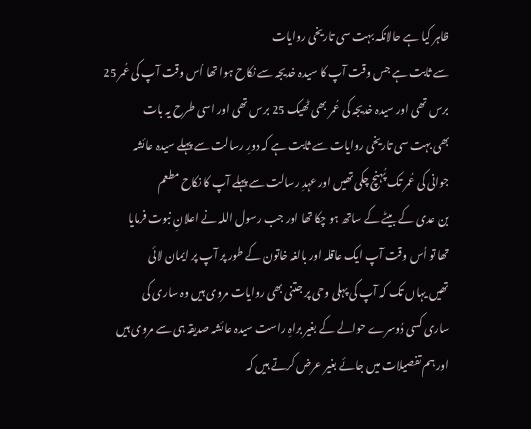ظاہر کیا ہے حالانکہ بہت سی تاریخی روایات
سے ثابت ہے جس وقت آپ کا سیدہ خدیجہ سے نکاح ہوا تھا اُس وقت آپ کی عُمر 25
برس تھی اور سیدہ خدیجہ کی عُمر بھی ٹھیک 25 برس تھی اور اسی طرح یہ بات
بھی بہت سی تاریخی روایات سے ثابت ہے کہ دورِ رسالت سے پہلے سیدہ عائشہ
جوانی کی عُمر تک پُہنچ چکی تھیں اور عہدِ رسالت سے پہلے آپ کا نکاح مطعم
بن عدی کے بیٹے کے ساتھ ہو چکا تھا اور جب رسول اللہ نے اعلانِ نبوت فرمایا
تھا تو اُس وقت آپ ایک عاقلہ اور بالغہ خاتون کے طور پر آپ پر ایمان لائی
تھیں یہاں تک کہ آپ کی پہلی وحی پر جتنی بھی روایات مروی ہیں وہ ساری کی
ساری کسی دُوسرے حوالے کے بغیر براہِ راست سیدہ عائشہ صدیقہ ہی سے مروی ہیں
اور ہم تفصیلات میں جائے بغیر عرض کرتے ہیں کہ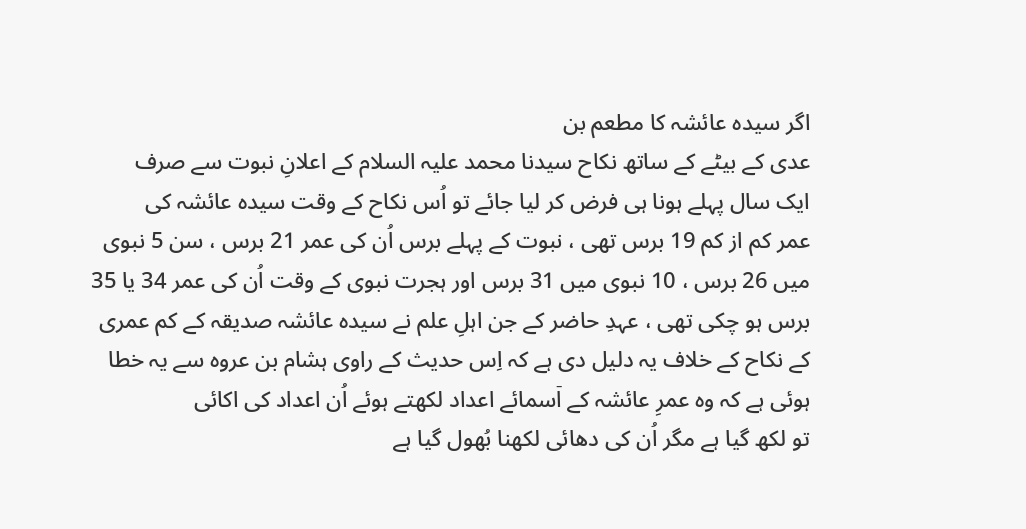اگر سیدہ عائشہ کا مطعم بن
عدی کے بیٹے کے ساتھ نکاح سیدنا محمد علیہ السلام کے اعلانِ نبوت سے صرف
ایک سال پہلے ہونا ہی فرض کر لیا جائے تو اُس نکاح کے وقت سیدہ عائشہ کی
عمر کم از کم 19 برس تھی ، نبوت کے پہلے برس اُن کی عمر 21 برس ، سن 5 نبوی
میں 26 برس ، 10 نبوی میں 31 برس اور ہجرت نبوی کے وقت اُن کی عمر 34 یا 35
برس ہو چکی تھی ، عہدِ حاضر کے جن اہلِ علم نے سیدہ عائشہ صدیقہ کے کم عمری
کے نکاح کے خلاف یہ دلیل دی ہے کہ اِس حدیث کے راوی ہشام بن عروہ سے یہ خطا
ہوئی ہے کہ وہ عمرِ عائشہ کے اٙسمائے اعداد لکھتے ہوئے اُن اعداد کی اکائی
تو لکھ گیا ہے مگر اُن کی دھائی لکھنا بُھول گیا ہے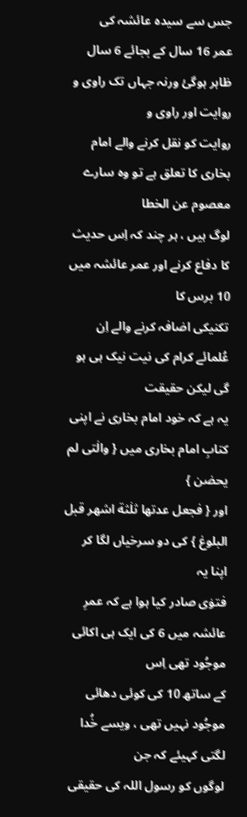جس سے سیدہ عائشہ کی
عمر 16 سال کے بجائے 6 سال ظاہر ہوگئ ورنہ جہاں تک راوی و روایت اور راوی و
روایت کو نقل کرنے والے امام بخاری کا تعلق ہے تو وہ سارے معصوم عن الخطا
لوگ ہیں ، ہر چند کہ اِس حدیث کا دفاع کرنے اور عمر عائشہ میں 10 برس کا
تکنیکی اضافہ کرنے والے اِن عُلمائے کرام کی نیت نیک ہی ہو گی لیکن حقیقت
یہ ہے کہ خود امام بخاری نے اپنی کتابِ امام بخاری میں { والٰتی لم یحضن }
اور { فجعل عدتھا ثلٰثة اشھر قبل البلوغ } کی دو سرخیاں لگا کر اپنا یہ
فتوٰی صادر کیا ہوا ہے کہ عمرِ عائشہ میں 6 کی ایک ہی اکائی موجُود تھی اِس
کے ساتھ 10 کی کوئی دھائی موجُود نہیں تھی ، ویسے خُدا لگتی کہیئے کہ جن
لوگوں کو رسول اللہ کی حقیقی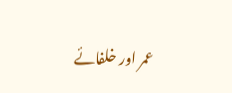عمر اور خلفائے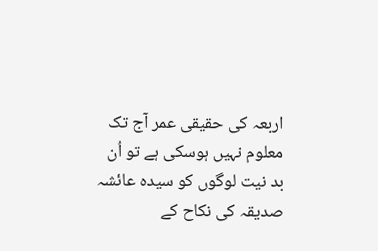اربعہ کی حقیقی عمر آج تک
معلوم نہیں ہوسکی ہے تو اُن بد نیت لوگوں کو سیدہ عائشہ صدیقہ کی نکاح کے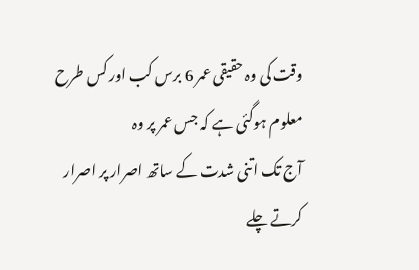وقت کی وہ حقیقی عمر 6 برس کب اور کس طرح معلوم ہوگئی ہے کہ جس عمر پر وہ
آج تک اتنی شدت کے ساتھ اصرار پر اصرار کرتے چلے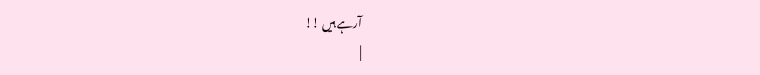آرہے ہیں !!
|